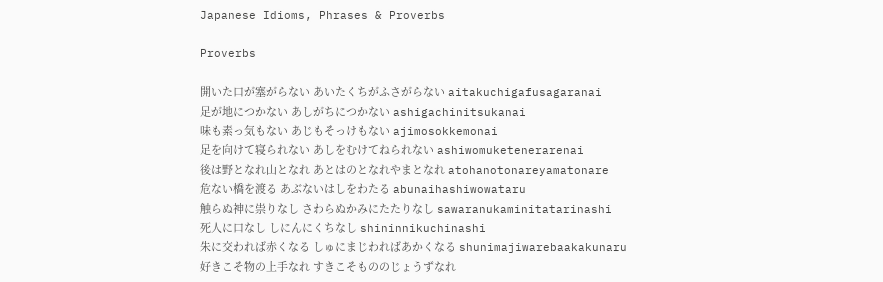Japanese Idioms, Phrases & Proverbs

Proverbs

開いた口が塞がらない あいたくちがふさがらない aitakuchigafusagaranai
足が地につかない あしがちにつかない ashigachinitsukanai
味も素っ気もない あじもそっけもない ajimosokkemonai
足を向けて寝られない あしをむけてねられない ashiwomuketenerarenai
後は野となれ山となれ あとはのとなれやまとなれ atohanotonareyamatonare
危ない橋を渡る あぶないはしをわたる abunaihashiwowataru
触らぬ神に祟りなし さわらぬかみにたたりなし sawaranukaminitatarinashi
死人に口なし しにんにくちなし shininnikuchinashi
朱に交われば赤くなる しゅにまじわればあかくなる shunimajiwarebaakakunaru
好きこそ物の上手なれ すきこそもののじょうずなれ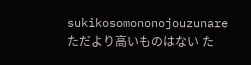sukikosomononojouzunare
ただより高いものはない た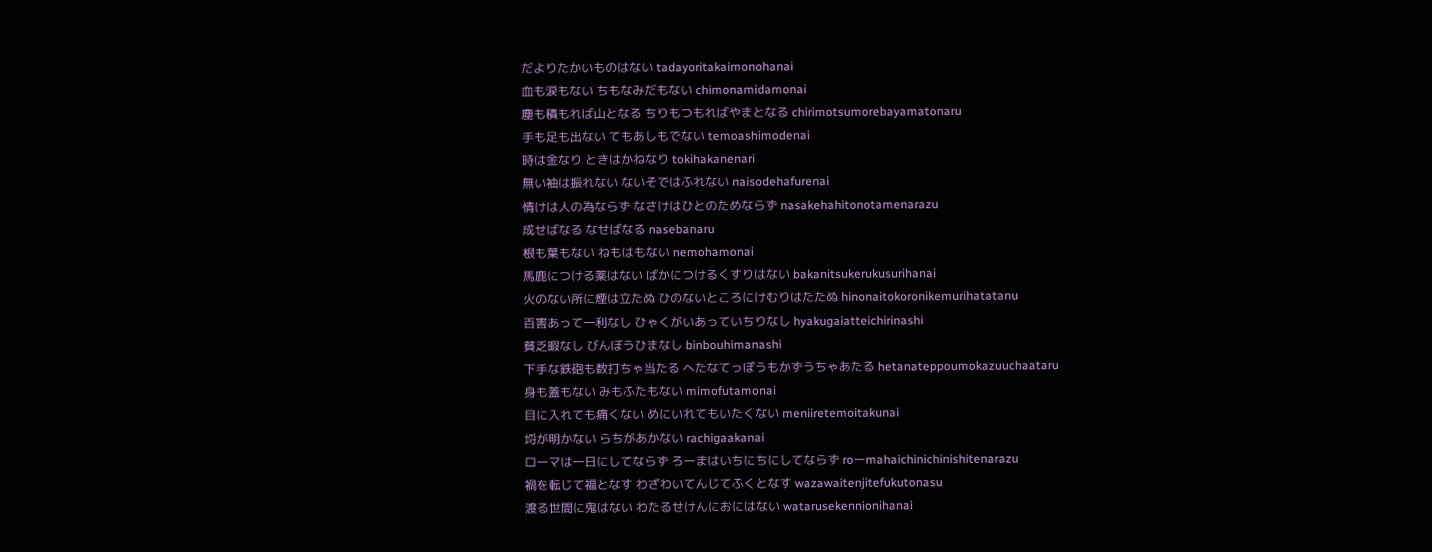だよりたかいものはない tadayoritakaimonohanai
血も涙もない ちもなみだもない chimonamidamonai
塵も積もれば山となる ちりもつもればやまとなる chirimotsumorebayamatonaru
手も足も出ない てもあしもでない temoashimodenai
時は金なり ときはかねなり tokihakanenari
無い袖は振れない ないそではふれない naisodehafurenai
情けは人の為ならず なさけはひとのためならず nasakehahitonotamenarazu
成せばなる なせばなる nasebanaru
根も葉もない ねもはもない nemohamonai
馬鹿につける薬はない ばかにつけるくすりはない bakanitsukerukusurihanai
火のない所に煙は立たぬ ひのないところにけむりはたたぬ hinonaitokoronikemurihatatanu
百害あって一利なし ひゃくがいあっていちりなし hyakugaiatteichirinashi
貧乏暇なし びんぼうひまなし binbouhimanashi
下手な鉄砲も数打ちゃ当たる へたなてっぽうもかずうちゃあたる hetanateppoumokazuuchaataru
身も蓋もない みもふたもない mimofutamonai
目に入れても痛くない めにいれてもいたくない meniiretemoitakunai
埒が明かない らちがあかない rachigaakanai
ローマは一日にしてならず ろーまはいちにちにしてならず roーmahaichinichinishitenarazu
禍を転じて福となす わざわいてんじてふくとなす wazawaitenjitefukutonasu
渡る世間に鬼はない わたるせけんにおにはない watarusekennionihanai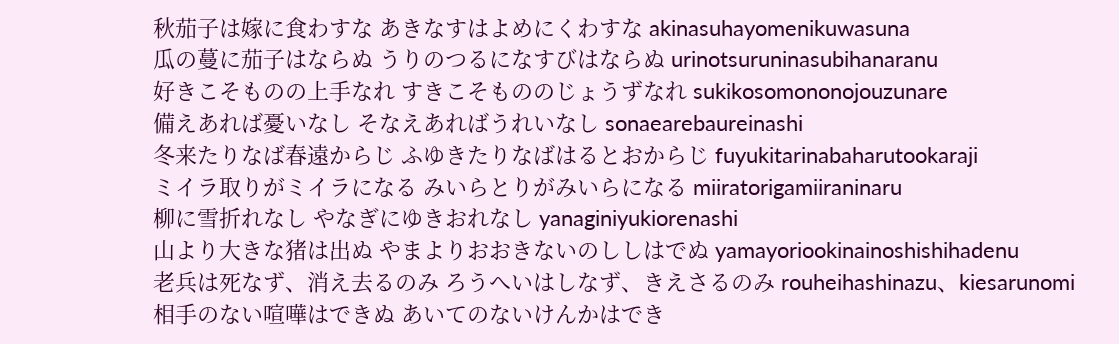秋茄子は嫁に食わすな あきなすはよめにくわすな akinasuhayomenikuwasuna
瓜の蔓に茄子はならぬ うりのつるになすびはならぬ urinotsuruninasubihanaranu
好きこそものの上手なれ すきこそもののじょうずなれ sukikosomononojouzunare
備えあれば憂いなし そなえあればうれいなし sonaearebaureinashi
冬来たりなば春遠からじ ふゆきたりなばはるとおからじ fuyukitarinabaharutookaraji
ミイラ取りがミイラになる みいらとりがみいらになる miiratorigamiiraninaru
柳に雪折れなし やなぎにゆきおれなし yanaginiyukiorenashi
山より大きな猪は出ぬ やまよりおおきないのししはでぬ yamayoriookinainoshishihadenu
老兵は死なず、消え去るのみ ろうへいはしなず、きえさるのみ rouheihashinazu、kiesarunomi
相手のない喧嘩はできぬ あいてのないけんかはでき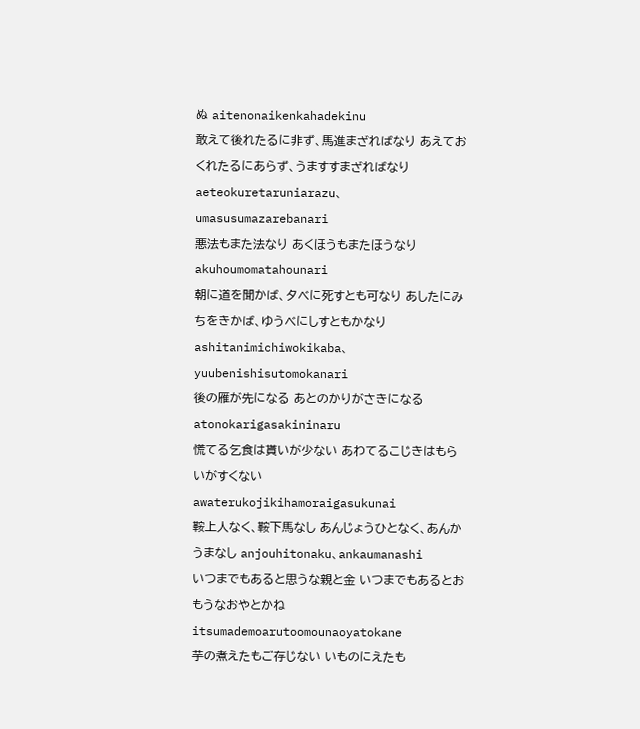ぬ aitenonaikenkahadekinu
敢えて後れたるに非ず、馬進まざればなり あえておくれたるにあらず、うますすまざればなり aeteokuretaruniarazu、umasusumazarebanari
悪法もまた法なり あくほうもまたほうなり akuhoumomatahounari
朝に道を聞かば、夕べに死すとも可なり あしたにみちをきかば、ゆうべにしすともかなり ashitanimichiwokikaba、yuubenishisutomokanari
後の雁が先になる あとのかりがさきになる atonokarigasakininaru
慌てる乞食は貰いが少ない あわてるこじきはもらいがすくない awaterukojikihamoraigasukunai
鞍上人なく、鞍下馬なし あんじょうひとなく、あんかうまなし anjouhitonaku、ankaumanashi
いつまでもあると思うな親と金 いつまでもあるとおもうなおやとかね itsumademoarutoomounaoyatokane
芋の煮えたもご存じない いものにえたも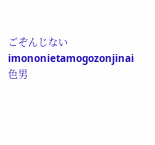ごぞんじない imononietamogozonjinai
色男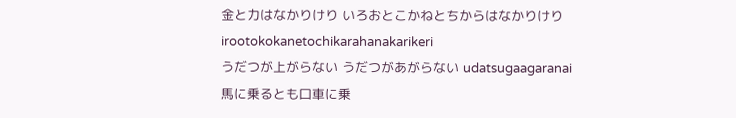金と力はなかりけり いろおとこかねとちからはなかりけり irootokokanetochikarahanakarikeri
うだつが上がらない うだつがあがらない udatsugaagaranai
馬に乗るとも口車に乗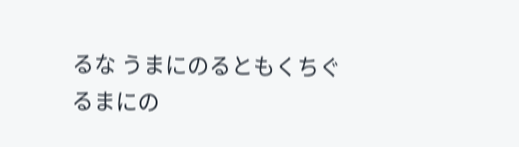るな うまにのるともくちぐるまにの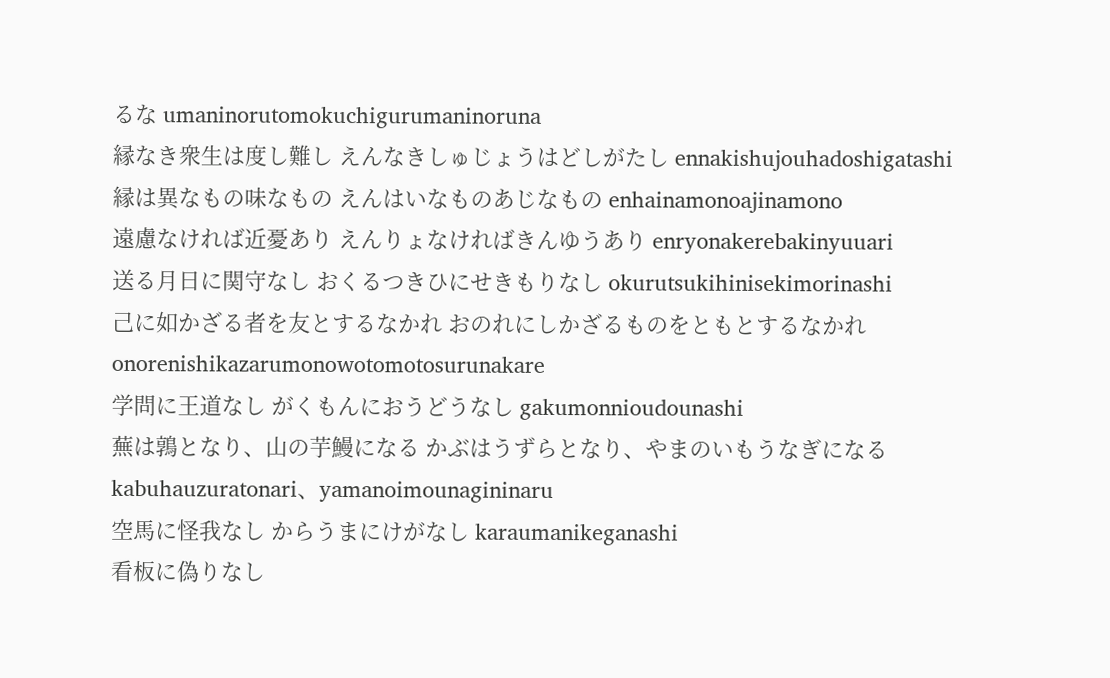るな umaninorutomokuchigurumaninoruna
縁なき衆生は度し難し えんなきしゅじょうはどしがたし ennakishujouhadoshigatashi
縁は異なもの味なもの えんはいなものあじなもの enhainamonoajinamono
遠慮なければ近憂あり えんりょなければきんゆうあり enryonakerebakinyuuari
送る月日に関守なし おくるつきひにせきもりなし okurutsukihinisekimorinashi
己に如かざる者を友とするなかれ おのれにしかざるものをともとするなかれ onorenishikazarumonowotomotosurunakare
学問に王道なし がくもんにおうどうなし gakumonnioudounashi
蕪は鶉となり、山の芋鰻になる かぶはうずらとなり、やまのいもうなぎになる kabuhauzuratonari、yamanoimounagininaru
空馬に怪我なし からうまにけがなし karaumanikeganashi
看板に偽りなし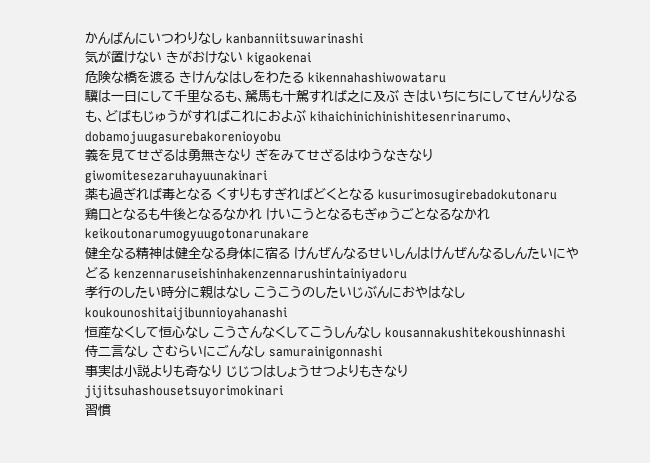かんばんにいつわりなし kanbanniitsuwarinashi
気が置けない きがおけない kigaokenai
危険な橋を渡る きけんなはしをわたる kikennahashiwowataru
驥は一日にして千里なるも、駑馬も十駕すれば之に及ぶ きはいちにちにしてせんりなるも、どばもじゅうがすればこれにおよぶ kihaichinichinishitesenrinarumo、dobamojuugasurebakorenioyobu
義を見てせざるは勇無きなり ぎをみてせざるはゆうなきなり giwomitesezaruhayuunakinari
薬も過ぎれば毒となる くすりもすぎればどくとなる kusurimosugirebadokutonaru
鶏口となるも牛後となるなかれ けいこうとなるもぎゅうごとなるなかれ keikoutonarumogyuugotonarunakare
健全なる精神は健全なる身体に宿る けんぜんなるせいしんはけんぜんなるしんたいにやどる kenzennaruseishinhakenzennarushintainiyadoru
孝行のしたい時分に親はなし こうこうのしたいじぶんにおやはなし koukounoshitaijibunnioyahanashi
恒産なくして恒心なし こうさんなくしてこうしんなし kousannakushitekoushinnashi
侍二言なし さむらいにごんなし samurainigonnashi
事実は小説よりも奇なり じじつはしょうせつよりもきなり jijitsuhashousetsuyorimokinari
習慣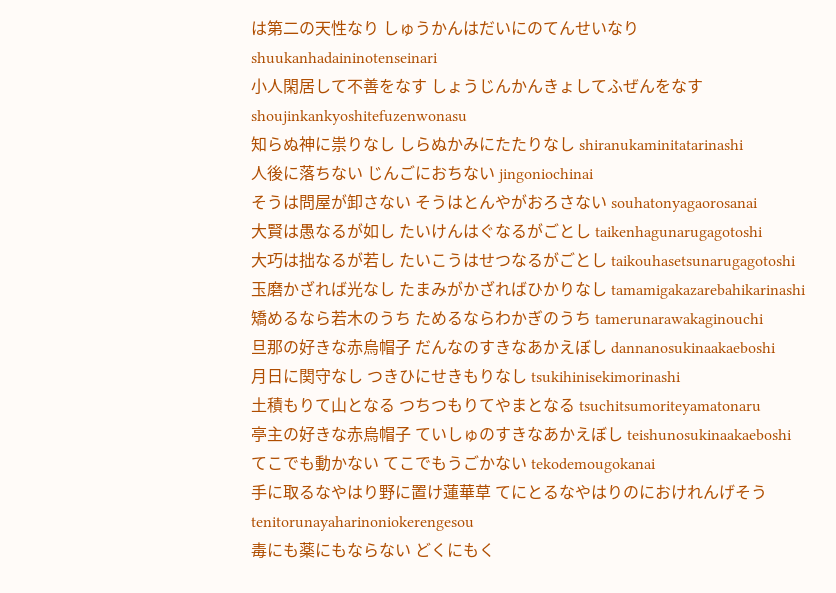は第二の天性なり しゅうかんはだいにのてんせいなり shuukanhadaininotenseinari
小人閑居して不善をなす しょうじんかんきょしてふぜんをなす shoujinkankyoshitefuzenwonasu
知らぬ神に祟りなし しらぬかみにたたりなし shiranukaminitatarinashi
人後に落ちない じんごにおちない jingoniochinai
そうは問屋が卸さない そうはとんやがおろさない souhatonyagaorosanai
大賢は愚なるが如し たいけんはぐなるがごとし taikenhagunarugagotoshi
大巧は拙なるが若し たいこうはせつなるがごとし taikouhasetsunarugagotoshi
玉磨かざれば光なし たまみがかざればひかりなし tamamigakazarebahikarinashi
矯めるなら若木のうち ためるならわかぎのうち tamerunarawakaginouchi
旦那の好きな赤烏帽子 だんなのすきなあかえぼし dannanosukinaakaeboshi
月日に関守なし つきひにせきもりなし tsukihinisekimorinashi
土積もりて山となる つちつもりてやまとなる tsuchitsumoriteyamatonaru
亭主の好きな赤烏帽子 ていしゅのすきなあかえぼし teishunosukinaakaeboshi
てこでも動かない てこでもうごかない tekodemougokanai
手に取るなやはり野に置け蓮華草 てにとるなやはりのにおけれんげそう tenitorunayaharinoniokerengesou
毒にも薬にもならない どくにもく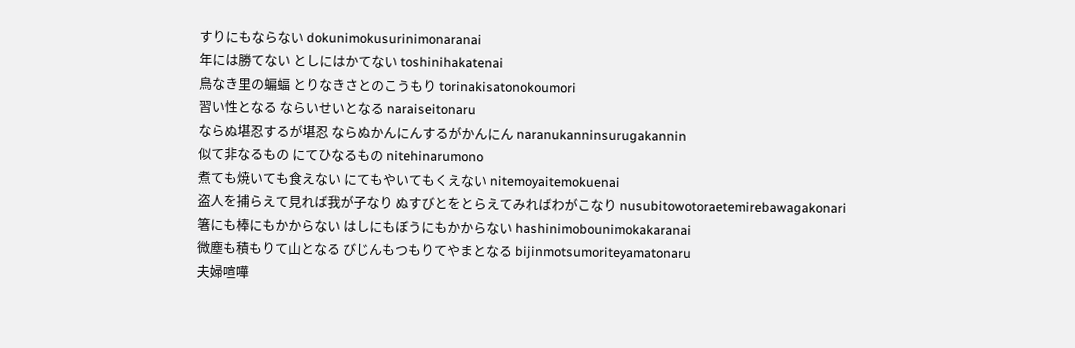すりにもならない dokunimokusurinimonaranai
年には勝てない としにはかてない toshinihakatenai
鳥なき里の蝙蝠 とりなきさとのこうもり torinakisatonokoumori
習い性となる ならいせいとなる naraiseitonaru
ならぬ堪忍するが堪忍 ならぬかんにんするがかんにん naranukanninsurugakannin
似て非なるもの にてひなるもの nitehinarumono
煮ても焼いても食えない にてもやいてもくえない nitemoyaitemokuenai
盗人を捕らえて見れば我が子なり ぬすびとをとらえてみればわがこなり nusubitowotoraetemirebawagakonari
箸にも棒にもかからない はしにもぼうにもかからない hashinimobounimokakaranai
微塵も積もりて山となる びじんもつもりてやまとなる bijinmotsumoriteyamatonaru
夫婦喧嘩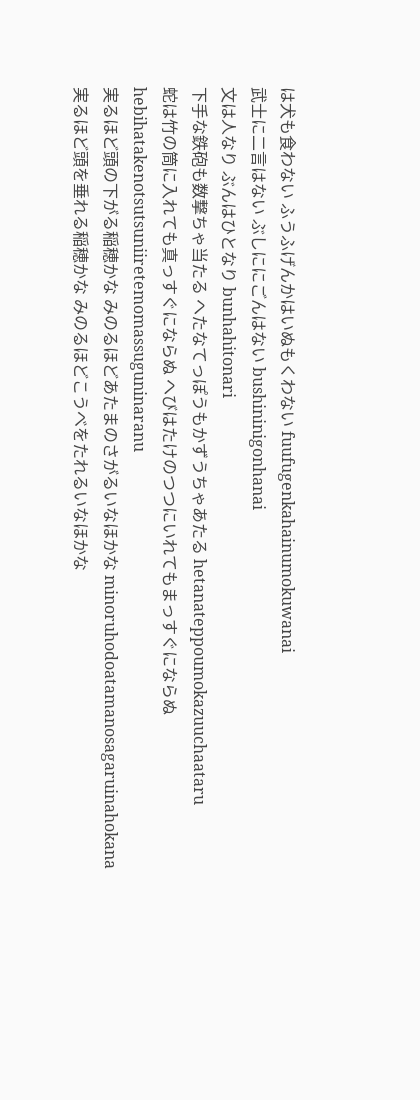は犬も食わない ふうふげんかはいぬもくわない fuufugenkahainumokuwanai
武士に二言はない ぶしににごんはない bushininigonhanai
文は人なり ぶんはひとなり bunhahitonari
下手な鉄砲も数撃ちゃ当たる へたなてっぽうもかずうちゃあたる hetanateppoumokazuuchaataru
蛇は竹の筒に入れても真っすぐにならぬ へびはたけのつつにいれてもまっすぐにならぬ hebihatakenotsutsuniiretemomassuguninaranu
実るほど頭の下がる稲穂かな みのるほどあたまのさがるいなほかな minoruhodoatamanosagaruinahokana
実るほど頭を垂れる稲穂かな みのるほどこうべをたれるいなほかな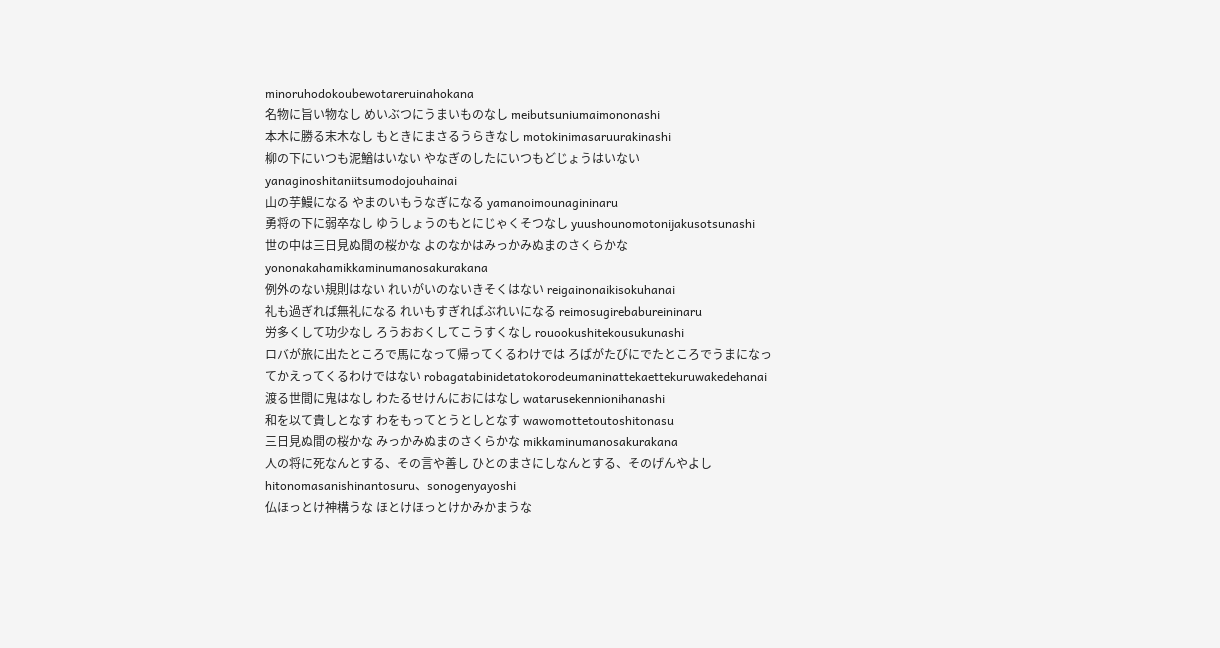minoruhodokoubewotareruinahokana
名物に旨い物なし めいぶつにうまいものなし meibutsuniumaimononashi
本木に勝る末木なし もときにまさるうらきなし motokinimasaruurakinashi
柳の下にいつも泥鰌はいない やなぎのしたにいつもどじょうはいない yanaginoshitaniitsumodojouhainai
山の芋鰻になる やまのいもうなぎになる yamanoimounagininaru
勇将の下に弱卒なし ゆうしょうのもとにじゃくそつなし yuushounomotonijakusotsunashi
世の中は三日見ぬ間の桜かな よのなかはみっかみぬまのさくらかな yononakahamikkaminumanosakurakana
例外のない規則はない れいがいのないきそくはない reigainonaikisokuhanai
礼も過ぎれば無礼になる れいもすぎればぶれいになる reimosugirebabureininaru
労多くして功少なし ろうおおくしてこうすくなし rouookushitekousukunashi
ロバが旅に出たところで馬になって帰ってくるわけでは ろばがたびにでたところでうまになってかえってくるわけではない robagatabinidetatokorodeumaninattekaettekuruwakedehanai
渡る世間に鬼はなし わたるせけんにおにはなし watarusekennionihanashi
和を以て貴しとなす わをもってとうとしとなす wawomottetoutoshitonasu
三日見ぬ間の桜かな みっかみぬまのさくらかな mikkaminumanosakurakana
人の将に死なんとする、その言や善し ひとのまさにしなんとする、そのげんやよし hitonomasanishinantosuru、sonogenyayoshi
仏ほっとけ神構うな ほとけほっとけかみかまうな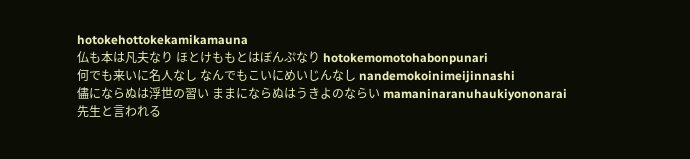hotokehottokekamikamauna
仏も本は凡夫なり ほとけももとはぼんぷなり hotokemomotohabonpunari
何でも来いに名人なし なんでもこいにめいじんなし nandemokoinimeijinnashi
儘にならぬは浮世の習い ままにならぬはうきよのならい mamaninaranuhaukiyononarai
先生と言われる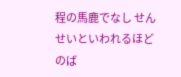程の馬鹿でなし せんせいといわれるほどのば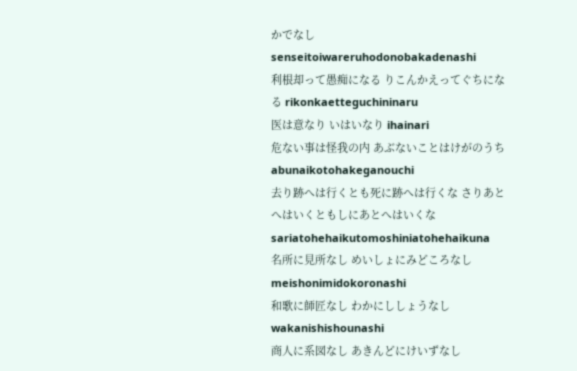かでなし senseitoiwareruhodonobakadenashi
利根却って愚痴になる りこんかえってぐちになる rikonkaetteguchininaru
医は意なり いはいなり ihainari
危ない事は怪我の内 あぶないことはけがのうち abunaikotohakeganouchi
去り跡へは行くとも死に跡へは行くな さりあとへはいくともしにあとへはいくな sariatohehaikutomoshiniatohehaikuna
名所に見所なし めいしょにみどころなし meishonimidokoronashi
和歌に師匠なし わかにししょうなし wakanishishounashi
商人に系図なし あきんどにけいずなし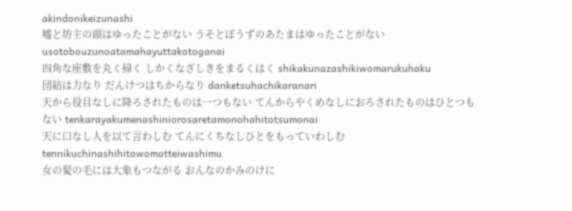akindonikeizunashi
嘘と坊主の頭はゆったことがない うそとぼうずのあたまはゆったことがない usotobouzunoatamahayuttakotoganai
四角な座敷を丸く掃く しかくなざしきをまるくはく shikakunazashikiwomarukuhaku
団結は力なり だんけつはちからなり danketsuhachikaranari
天から役目なしに降ろされたものは一つもない てんからやくめなしにおろされたものはひとつもない tenkarayakumenashiniorosaretamonohahitotsumonai
天に口なし人を以て言わしむ てんにくちなしひとをもっていわしむ tennikuchinashihitowomotteiwashimu
女の髪の毛には大象もつながる おんなのかみのけに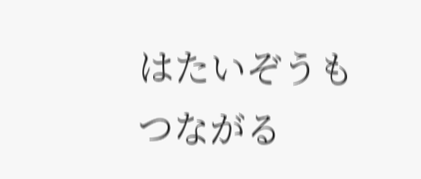はたいぞうもつながる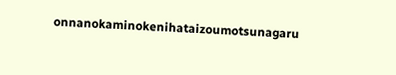onnanokaminokenihataizoumotsunagaru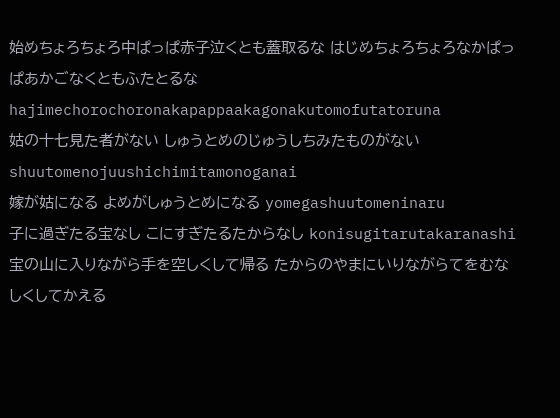始めちょろちょろ中ぱっぱ赤子泣くとも蓋取るな はじめちょろちょろなかぱっぱあかごなくともふたとるな hajimechorochoronakapappaakagonakutomofutatoruna
姑の十七見た者がない しゅうとめのじゅうしちみたものがない shuutomenojuushichimitamonoganai
嫁が姑になる よめがしゅうとめになる yomegashuutomeninaru
子に過ぎたる宝なし こにすぎたるたからなし konisugitarutakaranashi
宝の山に入りながら手を空しくして帰る たからのやまにいりながらてをむなしくしてかえる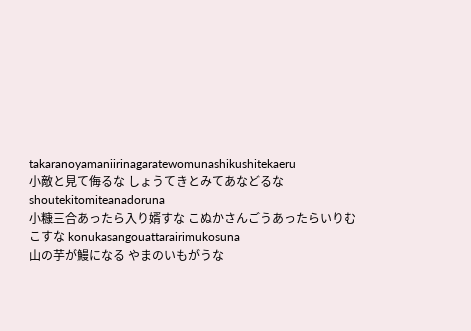takaranoyamaniirinagaratewomunashikushitekaeru
小敵と見て侮るな しょうてきとみてあなどるな shoutekitomiteanadoruna
小糠三合あったら入り婿すな こぬかさんごうあったらいりむこすな konukasangouattarairimukosuna
山の芋が鰻になる やまのいもがうな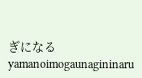ぎになる yamanoimogaunagininaru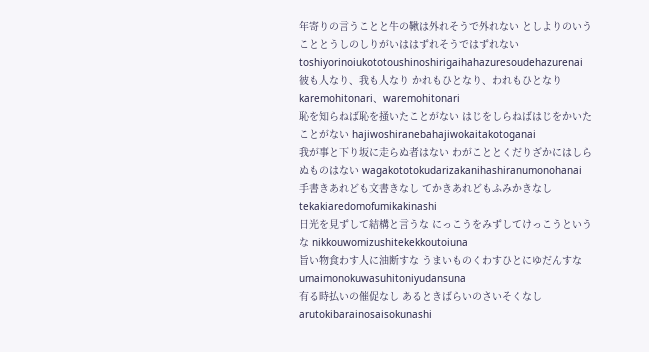年寄りの言うことと牛の鞦は外れそうで外れない としよりのいうこととうしのしりがいははずれそうではずれない toshiyorinoiukototoushinoshirigaihahazuresoudehazurenai
彼も人なり、我も人なり かれもひとなり、われもひとなり karemohitonari、waremohitonari
恥を知らねば恥を掻いたことがない はじをしらねばはじをかいたことがない hajiwoshiranebahajiwokaitakotoganai
我が事と下り坂に走らぬ者はない わがこととくだりざかにはしらぬものはない wagakototokudarizakanihashiranumonohanai
手書きあれども文書きなし てかきあれどもふみかきなし tekakiaredomofumikakinashi
日光を見ずして結構と言うな にっこうをみずしてけっこうというな nikkouwomizushitekekkoutoiuna
旨い物食わす人に油断すな うまいものくわすひとにゆだんすな umaimonokuwasuhitoniyudansuna
有る時払いの催促なし あるときばらいのさいそくなし arutokibarainosaisokunashi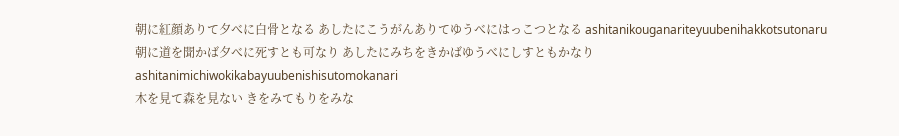朝に紅顔ありて夕べに白骨となる あしたにこうがんありてゆうべにはっこつとなる ashitanikouganariteyuubenihakkotsutonaru
朝に道を聞かば夕べに死すとも可なり あしたにみちをきかばゆうべにしすともかなり ashitanimichiwokikabayuubenishisutomokanari
木を見て森を見ない きをみてもりをみな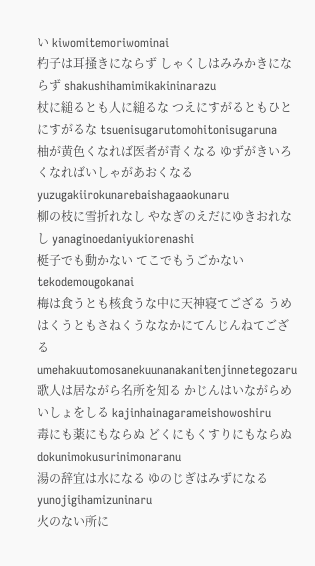い kiwomitemoriwominai
杓子は耳掻きにならず しゃくしはみみかきにならず shakushihamimikakininarazu
杖に縋るとも人に縋るな つえにすがるともひとにすがるな tsuenisugarutomohitonisugaruna
柚が黄色くなれば医者が青くなる ゆずがきいろくなればいしゃがあおくなる yuzugakiirokunarebaishagaaokunaru
柳の枝に雪折れなし やなぎのえだにゆきおれなし yanaginoedaniyukiorenashi
梃子でも動かない てこでもうごかない tekodemougokanai
梅は食うとも核食うな中に天神寝てござる うめはくうともさねくうななかにてんじんねてござる umehakuutomosanekuunanakanitenjinnetegozaru
歌人は居ながら名所を知る かじんはいながらめいしょをしる kajinhainagarameishowoshiru
毒にも薬にもならぬ どくにもくすりにもならぬ dokunimokusurinimonaranu
湯の辞宜は水になる ゆのじぎはみずになる yunojigihamizuninaru
火のない所に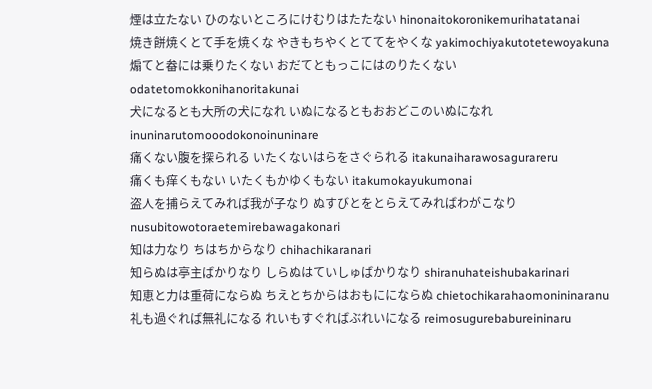煙は立たない ひのないところにけむりはたたない hinonaitokoronikemurihatatanai
焼き餅焼くとて手を焼くな やきもちやくとててをやくな yakimochiyakutotetewoyakuna
煽てと畚には乗りたくない おだてともっこにはのりたくない odatetomokkonihanoritakunai
犬になるとも大所の犬になれ いぬになるともおおどこのいぬになれ inuninarutomooodokonoinuninare
痛くない腹を探られる いたくないはらをさぐられる itakunaiharawosagurareru
痛くも痒くもない いたくもかゆくもない itakumokayukumonai
盗人を捕らえてみれば我が子なり ぬすびとをとらえてみればわがこなり nusubitowotoraetemirebawagakonari
知は力なり ちはちからなり chihachikaranari
知らぬは亭主ばかりなり しらぬはていしゅばかりなり shiranuhateishubakarinari
知恵と力は重荷にならぬ ちえとちからはおもににならぬ chietochikarahaomonininaranu
礼も過ぐれば無礼になる れいもすぐればぶれいになる reimosugurebabureininaru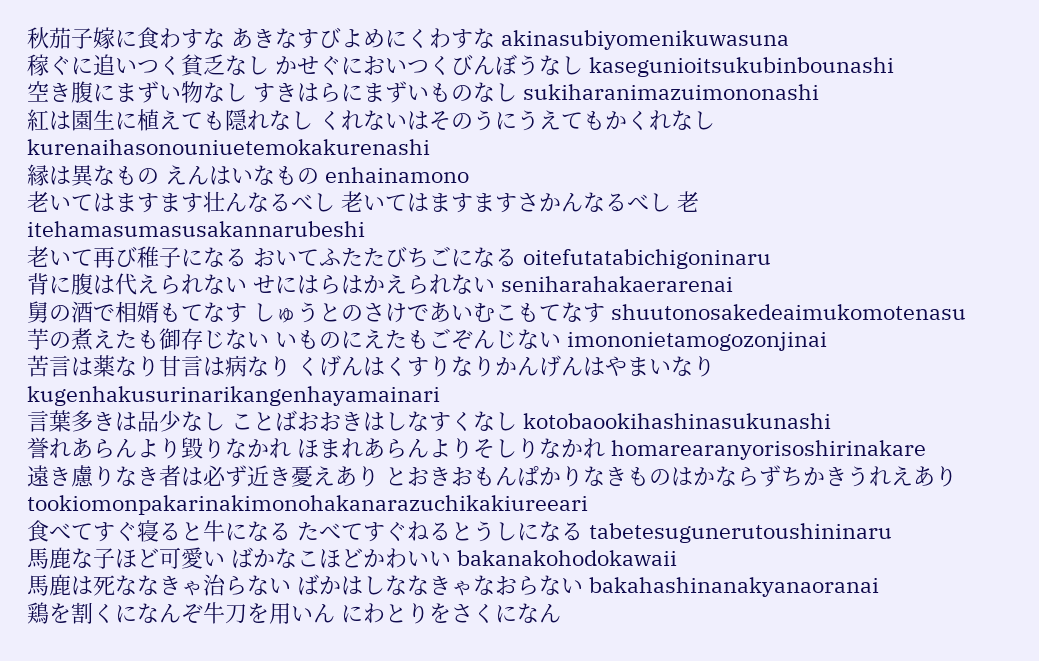秋茄子嫁に食わすな あきなすびよめにくわすな akinasubiyomenikuwasuna
稼ぐに追いつく貧乏なし かせぐにおいつくびんぼうなし kasegunioitsukubinbounashi
空き腹にまずい物なし すきはらにまずいものなし sukiharanimazuimononashi
紅は園生に植えても隠れなし くれないはそのうにうえてもかくれなし kurenaihasonouniuetemokakurenashi
縁は異なもの えんはいなもの enhainamono
老いてはますます壮んなるべし 老いてはますますさかんなるべし 老itehamasumasusakannarubeshi
老いて再び稚子になる おいてふたたびちごになる oitefutatabichigoninaru
背に腹は代えられない せにはらはかえられない seniharahakaerarenai
舅の酒で相婿もてなす しゅうとのさけであいむこもてなす shuutonosakedeaimukomotenasu
芋の煮えたも御存じない いものにえたもごぞんじない imononietamogozonjinai
苦言は薬なり甘言は病なり くげんはくすりなりかんげんはやまいなり kugenhakusurinarikangenhayamainari
言葉多きは品少なし ことばおおきはしなすくなし kotobaookihashinasukunashi
誉れあらんより毀りなかれ ほまれあらんよりそしりなかれ homarearanyorisoshirinakare
遠き慮りなき者は必ず近き憂えあり とおきおもんぱかりなきものはかならずちかきうれえあり tookiomonpakarinakimonohakanarazuchikakiureeari
食べてすぐ寝ると牛になる たべてすぐねるとうしになる tabetesugunerutoushininaru
馬鹿な子ほど可愛い ばかなこほどかわいい bakanakohodokawaii
馬鹿は死ななきゃ治らない ばかはしななきゃなおらない bakahashinanakyanaoranai
鶏を割くになんぞ牛刀を用いん にわとりをさくになん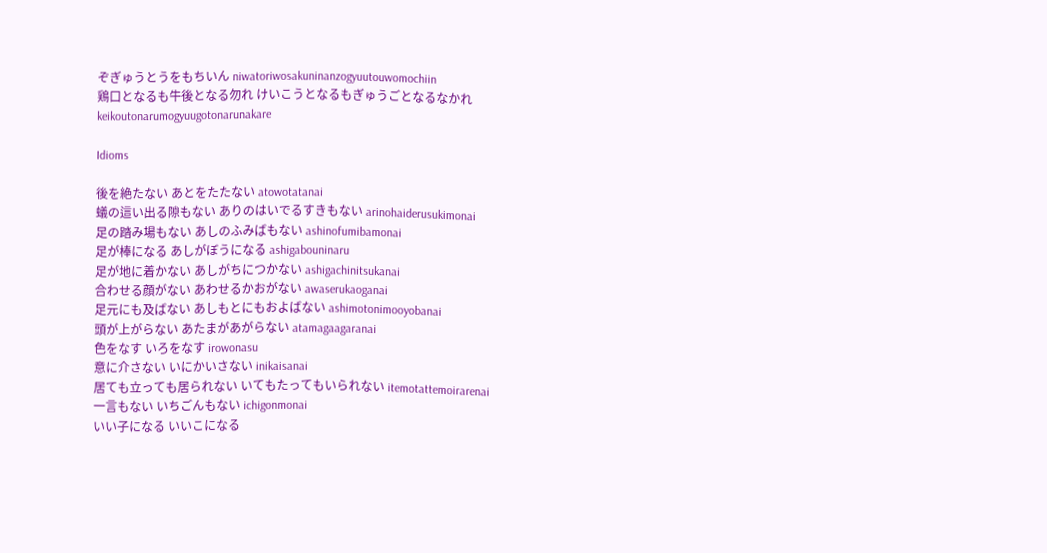ぞぎゅうとうをもちいん niwatoriwosakuninanzogyuutouwomochiin
鶏口となるも牛後となる勿れ けいこうとなるもぎゅうごとなるなかれ keikoutonarumogyuugotonarunakare

Idioms

後を絶たない あとをたたない atowotatanai
蟻の這い出る隙もない ありのはいでるすきもない arinohaiderusukimonai
足の踏み場もない あしのふみばもない ashinofumibamonai
足が棒になる あしがぼうになる ashigabouninaru
足が地に着かない あしがちにつかない ashigachinitsukanai
合わせる顔がない あわせるかおがない awaserukaoganai
足元にも及ばない あしもとにもおよばない ashimotonimooyobanai
頭が上がらない あたまがあがらない atamagaagaranai
色をなす いろをなす irowonasu
意に介さない いにかいさない inikaisanai
居ても立っても居られない いてもたってもいられない itemotattemoirarenai
一言もない いちごんもない ichigonmonai
いい子になる いいこになる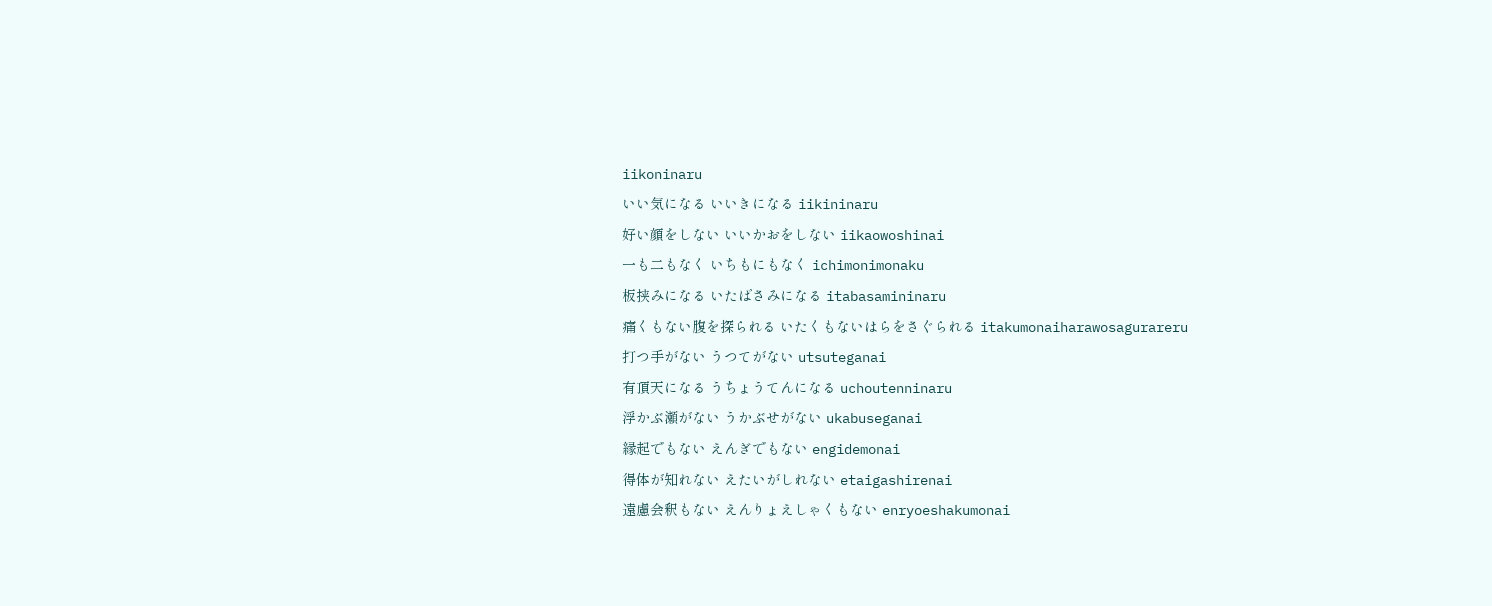iikoninaru
いい気になる いいきになる iikininaru
好い顔をしない いいかおをしない iikaowoshinai
一も二もなく いちもにもなく ichimonimonaku
板挟みになる いたばさみになる itabasamininaru
痛くもない腹を探られる いたくもないはらをさぐられる itakumonaiharawosagurareru
打つ手がない うつてがない utsuteganai
有頂天になる うちょうてんになる uchoutenninaru
浮かぶ瀬がない うかぶせがない ukabuseganai
縁起でもない えんぎでもない engidemonai
得体が知れない えたいがしれない etaigashirenai
遠慮会釈もない えんりょえしゃくもない enryoeshakumonai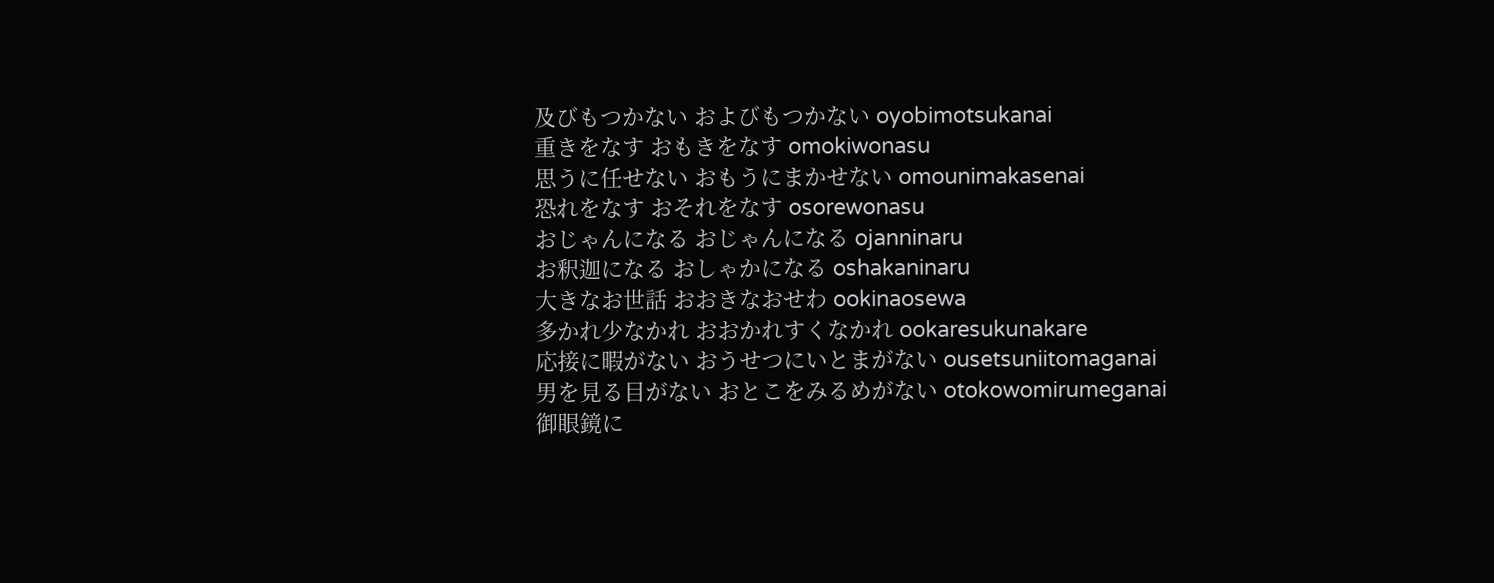及びもつかない およびもつかない oyobimotsukanai
重きをなす おもきをなす omokiwonasu
思うに任せない おもうにまかせない omounimakasenai
恐れをなす おそれをなす osorewonasu
おじゃんになる おじゃんになる ojanninaru
お釈迦になる おしゃかになる oshakaninaru
大きなお世話 おおきなおせわ ookinaosewa
多かれ少なかれ おおかれすくなかれ ookaresukunakare
応接に暇がない おうせつにいとまがない ousetsuniitomaganai
男を見る目がない おとこをみるめがない otokowomirumeganai
御眼鏡に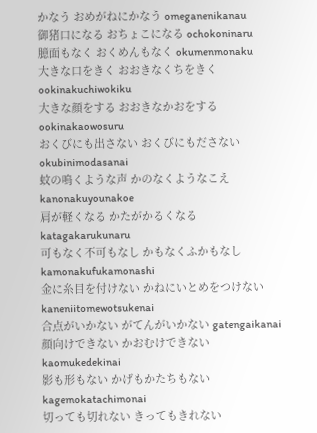かなう おめがねにかなう omeganenikanau
御猪口になる おちょこになる ochokoninaru
臆面もなく おくめんもなく okumenmonaku
大きな口をきく おおきなくちをきく ookinakuchiwokiku
大きな顔をする おおきなかおをする ookinakaowosuru
おくびにも出さない おくびにもださない okubinimodasanai
蚊の鳴くような声 かのなくようなこえ kanonakuyounakoe
肩が軽くなる かたがかるくなる katagakarukunaru
可もなく不可もなし かもなくふかもなし kamonakufukamonashi
金に糸目を付けない かねにいとめをつけない kaneniitomewotsukenai
合点がいかない がてんがいかない gatengaikanai
顔向けできない かおむけできない kaomukedekinai
影も形もない かげもかたちもない kagemokatachimonai
切っても切れない きってもきれない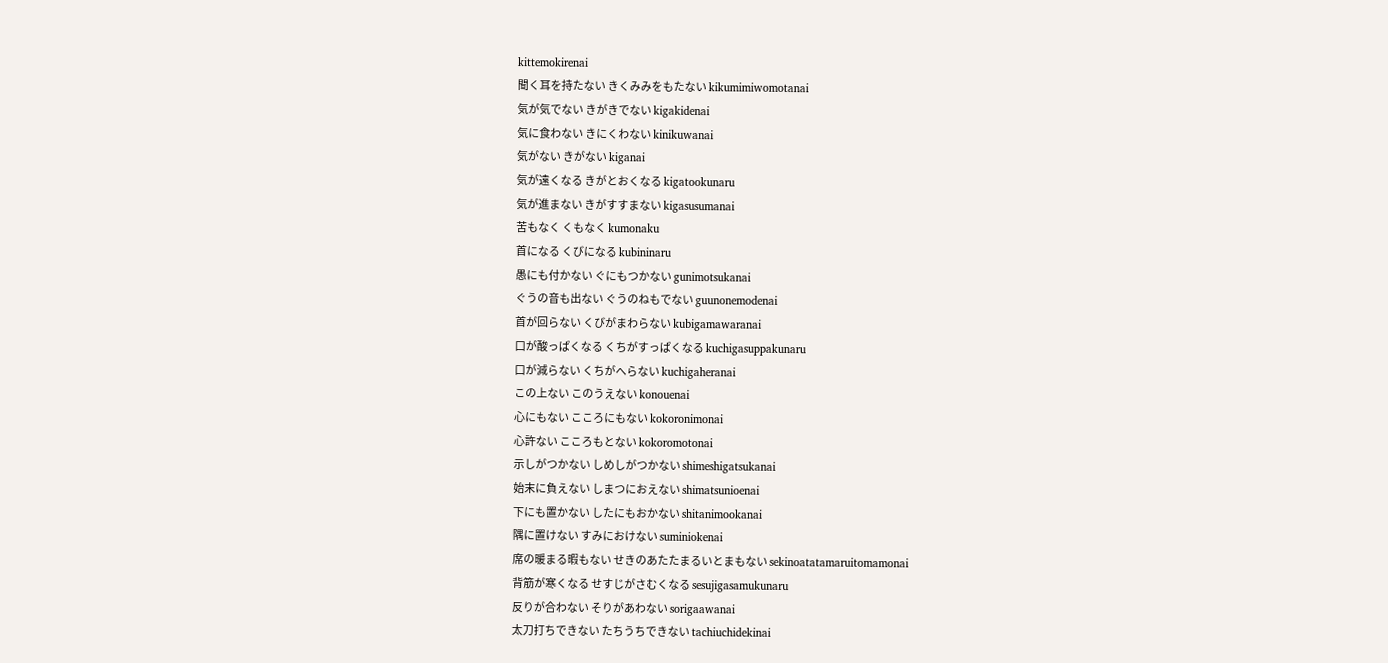kittemokirenai
聞く耳を持たない きくみみをもたない kikumimiwomotanai
気が気でない きがきでない kigakidenai
気に食わない きにくわない kinikuwanai
気がない きがない kiganai
気が遠くなる きがとおくなる kigatookunaru
気が進まない きがすすまない kigasusumanai
苦もなく くもなく kumonaku
首になる くびになる kubininaru
愚にも付かない ぐにもつかない gunimotsukanai
ぐうの音も出ない ぐうのねもでない guunonemodenai
首が回らない くびがまわらない kubigamawaranai
口が酸っぱくなる くちがすっぱくなる kuchigasuppakunaru
口が減らない くちがへらない kuchigaheranai
この上ない このうえない konouenai
心にもない こころにもない kokoronimonai
心許ない こころもとない kokoromotonai
示しがつかない しめしがつかない shimeshigatsukanai
始末に負えない しまつにおえない shimatsunioenai
下にも置かない したにもおかない shitanimookanai
隅に置けない すみにおけない suminiokenai
席の暖まる暇もない せきのあたたまるいとまもない sekinoatatamaruitomamonai
背筋が寒くなる せすじがさむくなる sesujigasamukunaru
反りが合わない そりがあわない sorigaawanai
太刀打ちできない たちうちできない tachiuchidekinai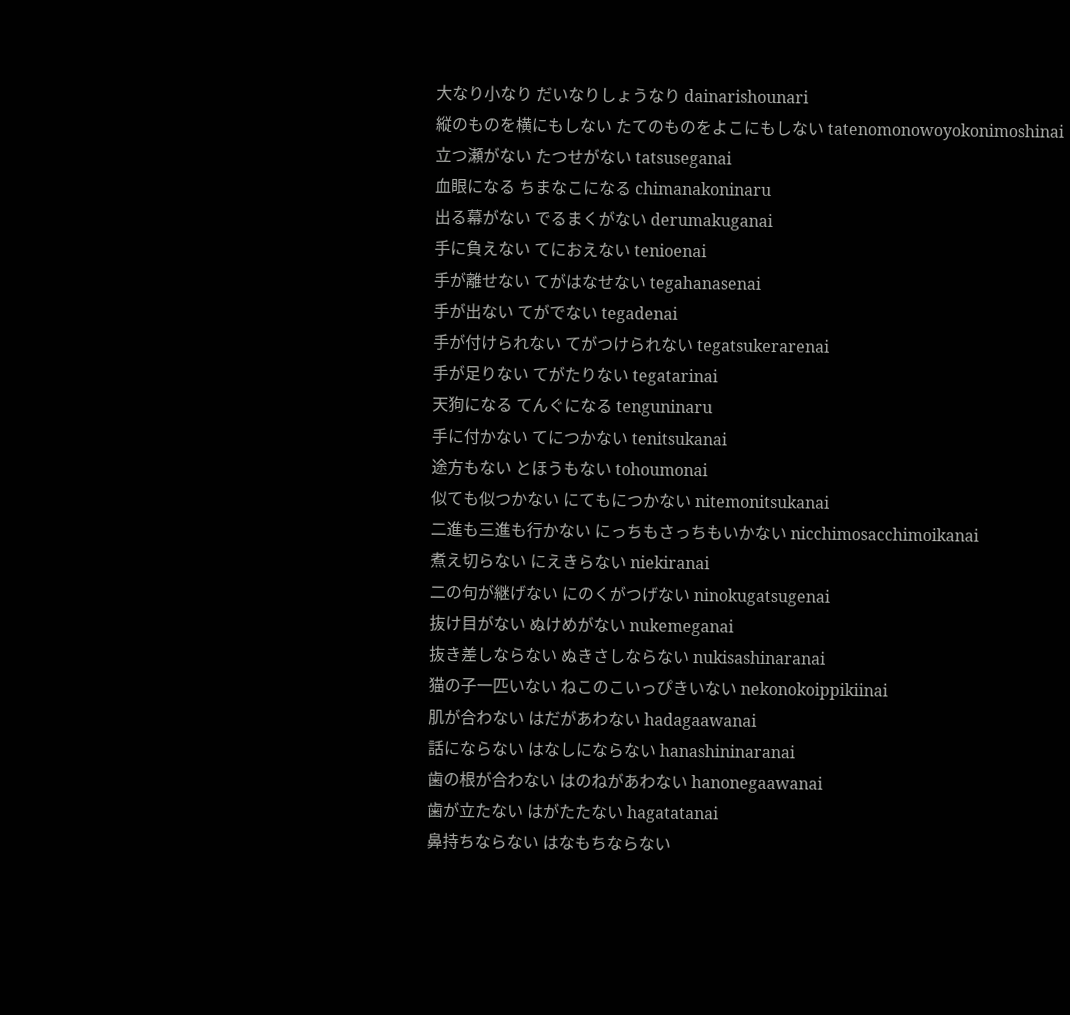大なり小なり だいなりしょうなり dainarishounari
縦のものを横にもしない たてのものをよこにもしない tatenomonowoyokonimoshinai
立つ瀬がない たつせがない tatsuseganai
血眼になる ちまなこになる chimanakoninaru
出る幕がない でるまくがない derumakuganai
手に負えない てにおえない tenioenai
手が離せない てがはなせない tegahanasenai
手が出ない てがでない tegadenai
手が付けられない てがつけられない tegatsukerarenai
手が足りない てがたりない tegatarinai
天狗になる てんぐになる tenguninaru
手に付かない てにつかない tenitsukanai
途方もない とほうもない tohoumonai
似ても似つかない にてもにつかない nitemonitsukanai
二進も三進も行かない にっちもさっちもいかない nicchimosacchimoikanai
煮え切らない にえきらない niekiranai
二の句が継げない にのくがつげない ninokugatsugenai
抜け目がない ぬけめがない nukemeganai
抜き差しならない ぬきさしならない nukisashinaranai
猫の子一匹いない ねこのこいっぴきいない nekonokoippikiinai
肌が合わない はだがあわない hadagaawanai
話にならない はなしにならない hanashininaranai
歯の根が合わない はのねがあわない hanonegaawanai
歯が立たない はがたたない hagatatanai
鼻持ちならない はなもちならない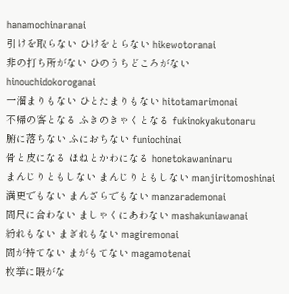hanamochinaranai
引けを取らない ひけをとらない hikewotoranai
非の打ち所がない ひのうちどころがない hinouchidokoroganai
一溜まりもない ひとたまりもない hitotamarimonai
不帰の客となる ふきのきゃくとなる fukinokyakutonaru
腑に落ちない ふにおちない funiochinai
骨と皮になる ほねとかわになる honetokawaninaru
まんじりともしない まんじりともしない manjiritomoshinai
満更でもない まんざらでもない manzarademonai
間尺に合わない ましゃくにあわない mashakuniawanai
紛れもない まぎれもない magiremonai
間が持てない まがもてない magamotenai
枚挙に暇がな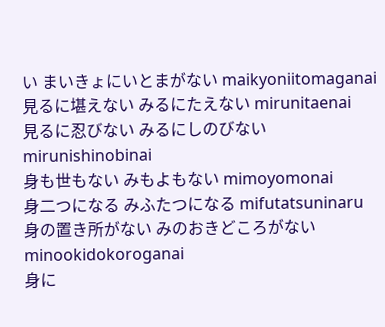い まいきょにいとまがない maikyoniitomaganai
見るに堪えない みるにたえない mirunitaenai
見るに忍びない みるにしのびない mirunishinobinai
身も世もない みもよもない mimoyomonai
身二つになる みふたつになる mifutatsuninaru
身の置き所がない みのおきどころがない minookidokoroganai
身に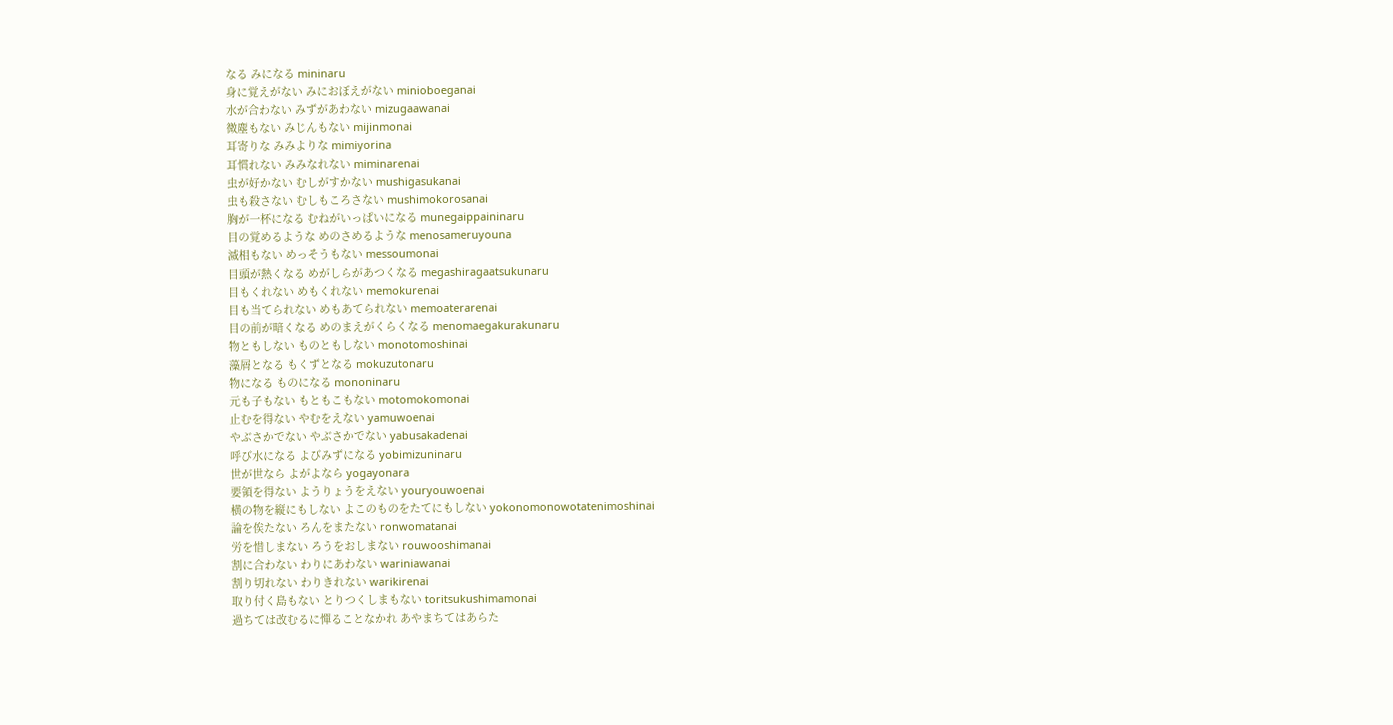なる みになる mininaru
身に覚えがない みにおぼえがない minioboeganai
水が合わない みずがあわない mizugaawanai
微塵もない みじんもない mijinmonai
耳寄りな みみよりな mimiyorina
耳慣れない みみなれない miminarenai
虫が好かない むしがすかない mushigasukanai
虫も殺さない むしもころさない mushimokorosanai
胸が一杯になる むねがいっぱいになる munegaippaininaru
目の覚めるような めのさめるような menosameruyouna
滅相もない めっそうもない messoumonai
目頭が熱くなる めがしらがあつくなる megashiragaatsukunaru
目もくれない めもくれない memokurenai
目も当てられない めもあてられない memoaterarenai
目の前が暗くなる めのまえがくらくなる menomaegakurakunaru
物ともしない ものともしない monotomoshinai
藻屑となる もくずとなる mokuzutonaru
物になる ものになる mononinaru
元も子もない もともこもない motomokomonai
止むを得ない やむをえない yamuwoenai
やぶさかでない やぶさかでない yabusakadenai
呼び水になる よびみずになる yobimizuninaru
世が世なら よがよなら yogayonara
要領を得ない ようりょうをえない youryouwoenai
横の物を縦にもしない よこのものをたてにもしない yokonomonowotatenimoshinai
論を俟たない ろんをまたない ronwomatanai
労を惜しまない ろうをおしまない rouwooshimanai
割に合わない わりにあわない wariniawanai
割り切れない わりきれない warikirenai
取り付く島もない とりつくしまもない toritsukushimamonai
過ちては改むるに憚ることなかれ あやまちてはあらた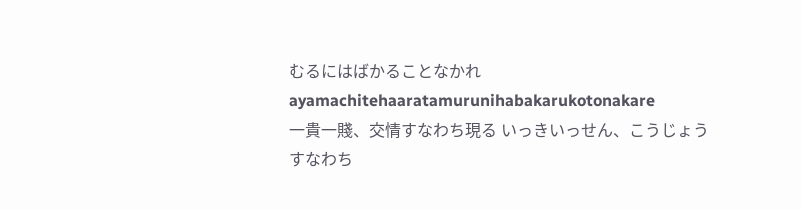むるにはばかることなかれ ayamachitehaaratamurunihabakarukotonakare
一貴一賤、交情すなわち現る いっきいっせん、こうじょうすなわち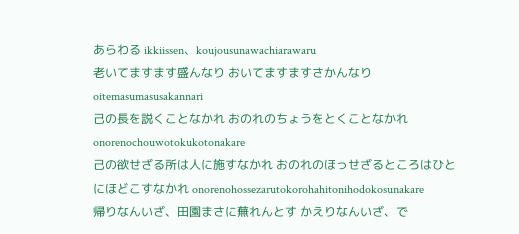あらわる ikkiissen、koujousunawachiarawaru
老いてますます盛んなり おいてますますさかんなり oitemasumasusakannari
己の長を説くことなかれ おのれのちょうをとくことなかれ onorenochouwotokukotonakare
己の欲せざる所は人に施すなかれ おのれのほっせざるところはひとにほどこすなかれ onorenohossezarutokorohahitonihodokosunakare
帰りなんいざ、田園まさに蕪れんとす かえりなんいざ、で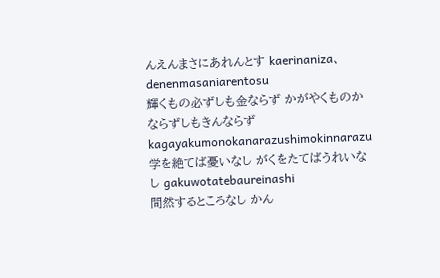んえんまさにあれんとす kaerinaniza、denenmasaniarentosu
輝くもの必ずしも金ならず かがやくものかならずしもきんならず kagayakumonokanarazushimokinnarazu
学を絶てば憂いなし がくをたてばうれいなし gakuwotatebaureinashi
間然するところなし かん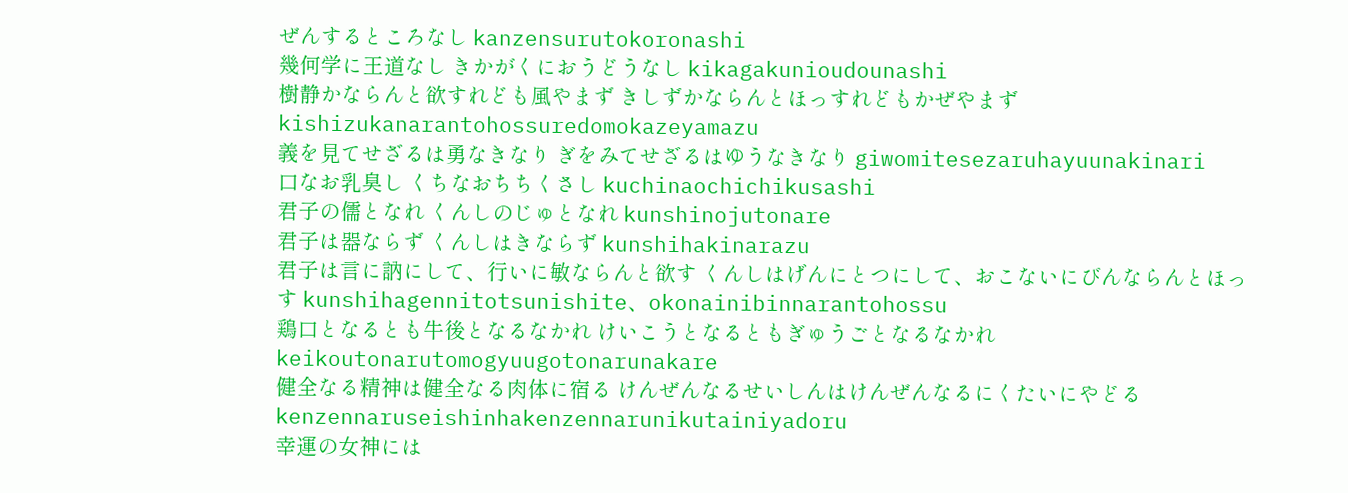ぜんするところなし kanzensurutokoronashi
幾何学に王道なし きかがくにおうどうなし kikagakunioudounashi
樹静かならんと欲すれども風やまず きしずかならんとほっすれどもかぜやまず kishizukanarantohossuredomokazeyamazu
義を見てせざるは勇なきなり ぎをみてせざるはゆうなきなり giwomitesezaruhayuunakinari
口なお乳臭し くちなおちちくさし kuchinaochichikusashi
君子の儒となれ くんしのじゅとなれ kunshinojutonare
君子は器ならず くんしはきならず kunshihakinarazu
君子は言に訥にして、行いに敏ならんと欲す くんしはげんにとつにして、おこないにびんならんとほっす kunshihagennitotsunishite、okonainibinnarantohossu
鶏口となるとも牛後となるなかれ けいこうとなるともぎゅうごとなるなかれ keikoutonarutomogyuugotonarunakare
健全なる精神は健全なる肉体に宿る けんぜんなるせいしんはけんぜんなるにくたいにやどる kenzennaruseishinhakenzennarunikutainiyadoru
幸運の女神には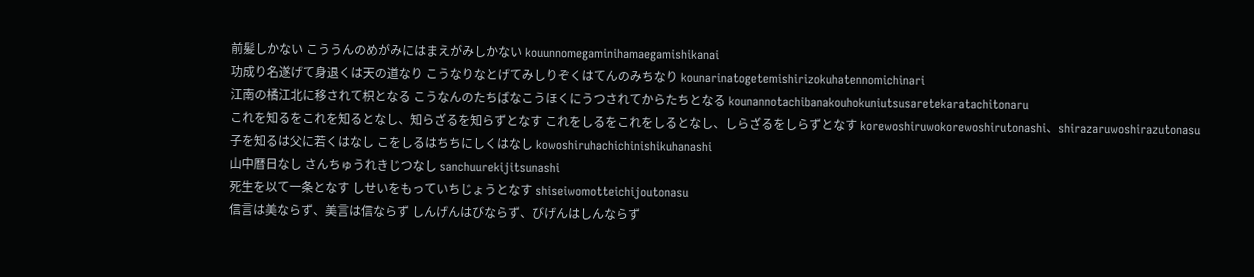前髪しかない こううんのめがみにはまえがみしかない kouunnomegaminihamaegamishikanai
功成り名遂げて身退くは天の道なり こうなりなとげてみしりぞくはてんのみちなり kounarinatogetemishirizokuhatennomichinari
江南の橘江北に移されて枳となる こうなんのたちばなこうほくにうつされてからたちとなる kounannotachibanakouhokuniutsusaretekaratachitonaru
これを知るをこれを知るとなし、知らざるを知らずとなす これをしるをこれをしるとなし、しらざるをしらずとなす korewoshiruwokorewoshirutonashi、shirazaruwoshirazutonasu
子を知るは父に若くはなし こをしるはちちにしくはなし kowoshiruhachichinishikuhanashi
山中暦日なし さんちゅうれきじつなし sanchuurekijitsunashi
死生を以て一条となす しせいをもっていちじょうとなす shiseiwomotteichijoutonasu
信言は美ならず、美言は信ならず しんげんはびならず、びげんはしんならず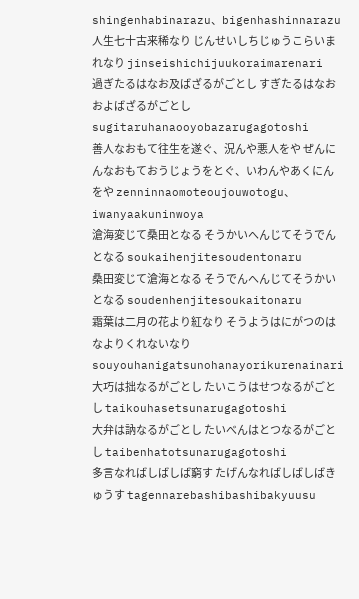shingenhabinarazu、bigenhashinnarazu
人生七十古来稀なり じんせいしちじゅうこらいまれなり jinseishichijuukoraimarenari
過ぎたるはなお及ばざるがごとし すぎたるはなおおよばざるがごとし sugitaruhanaooyobazarugagotoshi
善人なおもて往生を遂ぐ、況んや悪人をや ぜんにんなおもておうじょうをとぐ、いわんやあくにんをや zenninnaomoteoujouwotogu、iwanyaakuninwoya
滄海変じて桑田となる そうかいへんじてそうでんとなる soukaihenjitesoudentonaru
桑田変じて滄海となる そうでんへんじてそうかいとなる soudenhenjitesoukaitonaru
霜葉は二月の花より紅なり そうようはにがつのはなよりくれないなり souyouhanigatsunohanayorikurenainari
大巧は拙なるがごとし たいこうはせつなるがごとし taikouhasetsunarugagotoshi
大弁は訥なるがごとし たいべんはとつなるがごとし taibenhatotsunarugagotoshi
多言なればしばしば窮す たげんなればしばしばきゅうす tagennarebashibashibakyuusu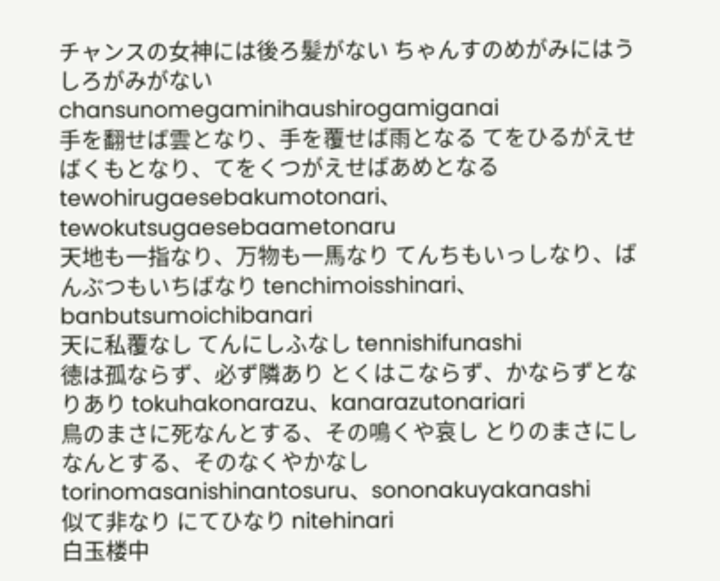チャンスの女神には後ろ髪がない ちゃんすのめがみにはうしろがみがない chansunomegaminihaushirogamiganai
手を翻せば雲となり、手を覆せば雨となる てをひるがえせばくもとなり、てをくつがえせばあめとなる tewohirugaesebakumotonari、tewokutsugaesebaametonaru
天地も一指なり、万物も一馬なり てんちもいっしなり、ばんぶつもいちばなり tenchimoisshinari、banbutsumoichibanari
天に私覆なし てんにしふなし tennishifunashi
徳は孤ならず、必ず隣あり とくはこならず、かならずとなりあり tokuhakonarazu、kanarazutonariari
鳥のまさに死なんとする、その鳴くや哀し とりのまさにしなんとする、そのなくやかなし torinomasanishinantosuru、sononakuyakanashi
似て非なり にてひなり nitehinari
白玉楼中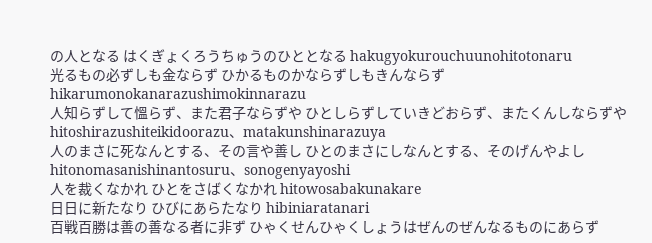の人となる はくぎょくろうちゅうのひととなる hakugyokurouchuunohitotonaru
光るもの必ずしも金ならず ひかるものかならずしもきんならず hikarumonokanarazushimokinnarazu
人知らずして慍らず、また君子ならずや ひとしらずしていきどおらず、またくんしならずや hitoshirazushiteikidoorazu、matakunshinarazuya
人のまさに死なんとする、その言や善し ひとのまさにしなんとする、そのげんやよし hitonomasanishinantosuru、sonogenyayoshi
人を裁くなかれ ひとをさばくなかれ hitowosabakunakare
日日に新たなり ひびにあらたなり hibiniaratanari
百戦百勝は善の善なる者に非ず ひゃくせんひゃくしょうはぜんのぜんなるものにあらず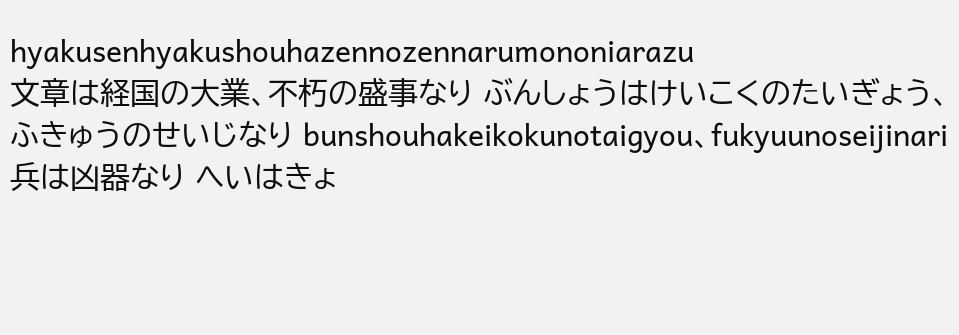hyakusenhyakushouhazennozennarumononiarazu
文章は経国の大業、不朽の盛事なり ぶんしょうはけいこくのたいぎょう、ふきゅうのせいじなり bunshouhakeikokunotaigyou、fukyuunoseijinari
兵は凶器なり へいはきょ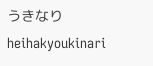うきなり heihakyoukinari